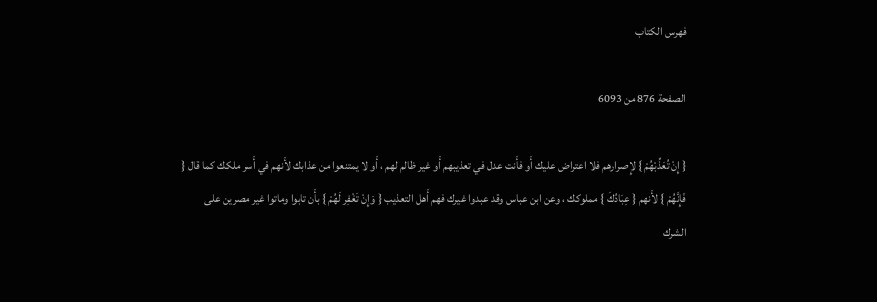فهرس الكتاب

الصفحة 876 من 6093

{ إِنْ تُعَذِّبْهُمْ } لإِصرارهم فلا اعتراض عليك أَو فأَنت عدل في تعذيبهم أَو غير ظالم لهم ، أَو لا يمتنعوا من عذابك لأَنهم في أَسر ملكك كما قال { فَإِنَّهُمْ } لأَنهم { عِبَادُكَ } مملوكك ، وعن ابن عباس وقد عبدوا غيرك فهم أَهل التعذيب { وَإِنْ تَغْفِر لَهُمْ } بأَن تابوا وماتوا غير مصرين على الشرك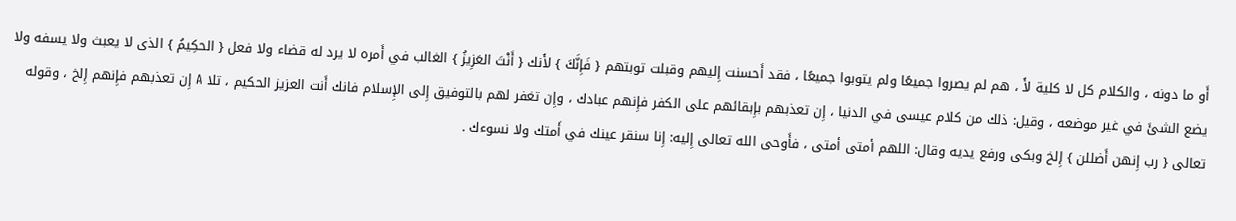أَو ما دونه ، والكلام كل لا كلية لأَ ، هم لم يصروا جميعًا ولم يتوبوا جميعًا ، فقد أَحسنت إِليهم وقبلت توبتهم { فَإِنَّكَ } لأَنك { أَنْتَ العَزِيزُ } الغالب في أَمره لا يرد له قضاء ولا فعل { الحكِيمُ } الذى لا يعبث ولا يسفه ولا يضع الشئَ في غير موضعه ، وقيل: ذلك من كلام عيسى في الدنيا ، إِن تعذبهم بإِبقائهم على الكفر فإِنهم عبادك ، وإِن تغفر لهم بالتوفيق إِلى الإِسلام فانك أَنت العزيز الحكيم ، تلا A إِن تعذبهم فإِنهم إِلخ ، وقوله تعالى { رب إِنهن أَضللن } إِلخ وبكى ورفع يديه وقال: اللهم أمتى أمتى ، فأَوحى الله تعالى إِليه: إِنا سنقر عينك في أَمتك ولا نسوءك .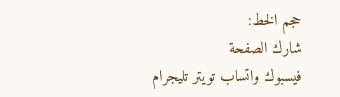حجم الخط:
شارك الصفحة
فيسبوك واتساب تويتر تليجرام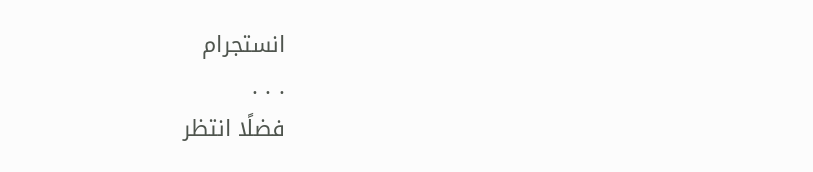انستجرام
. . .
فضلًا انتظر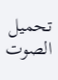تحميل الصوت